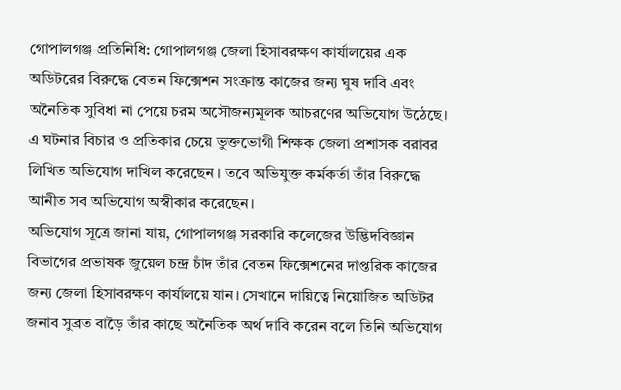গোপালগঞ্জ প্রতিনিধি: গোপালগঞ্জ জেলা হিসাবরক্ষণ কার্যালয়ের এক অডিটরের বিরুদ্ধে বেতন ফিক্সেশন সংক্রান্ত কাজের জন্য ঘুষ দাবি এবং অনৈতিক সুবিধা না পেয়ে চরম অসৌজন্যমূলক আচরণের অভিযোগ উঠেছে। এ ঘটনার বিচার ও প্রতিকার চেয়ে ভুক্তভোগী শিক্ষক জেলা প্রশাসক বরাবর লিখিত অভিযোগ দাখিল করেছেন । তবে অভিযুক্ত কর্মকর্তা তাঁর বিরুদ্ধে আনীত সব অভিযোগ অস্বীকার করেছেন।
অভিযোগ সূত্রে জানা যায়, গোপালগঞ্জ সরকারি কলেজের উদ্ভিদবিজ্ঞান বিভাগের প্রভাষক জুয়েল চন্দ্র চাঁদ তাঁর বেতন ফিক্সেশনের দাপ্তরিক কাজের জন্য জেলা হিসাবরক্ষণ কার্যালয়ে যান। সেখানে দায়িত্বে নিয়োজিত অডিটর জনাব সুব্রত বাড়ৈ তাঁর কাছে অনৈতিক অর্থ দাবি করেন বলে তিনি অভিযোগ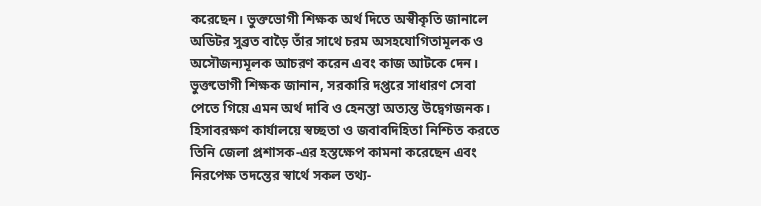করেছেন। ভুক্তভোগী শিক্ষক অর্থ দিতে অস্বীকৃতি জানালে অডিটর সুব্রত বাড়ৈ তাঁর সাথে চরম অসহযোগিতামূলক ও অসৌজন্যমূলক আচরণ করেন এবং কাজ আটকে দেন।
ভুক্তভোগী শিক্ষক জানান, সরকারি দপ্তরে সাধারণ সেবা পেতে গিয়ে এমন অর্থ দাবি ও হেনস্তা অত্যন্ত উদ্বেগজনক। হিসাবরক্ষণ কার্যালয়ে স্বচ্ছতা ও জবাবদিহিতা নিশ্চিত করতে তিনি জেলা প্রশাসক-এর হস্তক্ষেপ কামনা করেছেন এবং নিরপেক্ষ তদন্তের স্বার্থে সকল তথ্য-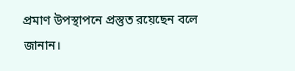প্রমাণ উপস্থাপনে প্রস্তুত রয়েছেন বলে জানান।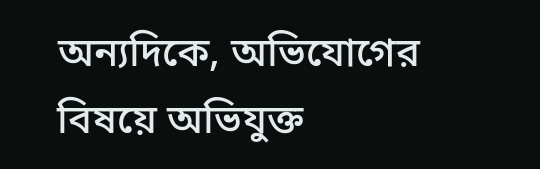অন্যদিকে, অভিযোগের বিষয়ে অভিযুক্ত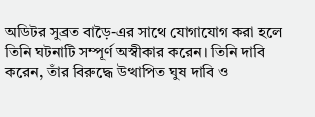অডিটর সুব্রত বাড়ৈ-এর সাথে যোগাযোগ করা হলে তিনি ঘটনাটি সম্পূর্ণ অস্বীকার করেন। তিনি দাবি করেন, তাঁর বিরুদ্ধে উত্থাপিত ঘুষ দাবি ও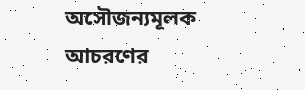অসৌজন্যমূলক আচরণের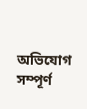অভিযোগ সম্পূর্ণ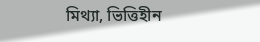মিথ্যা, ভিত্তিহীন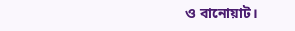ও বানোয়াট।